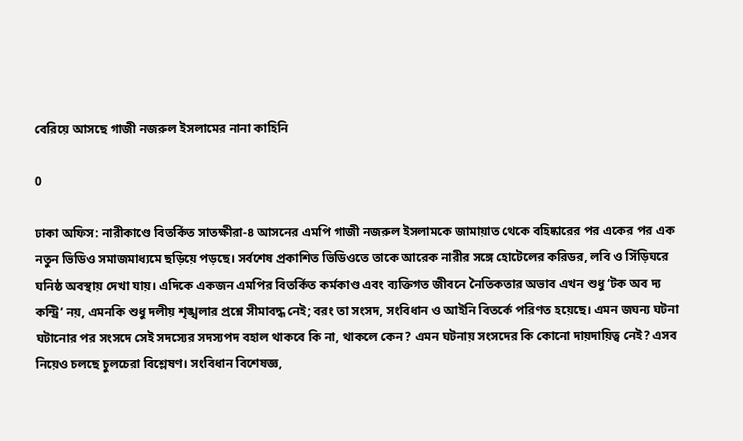বেরিয়ে আসছে গাজী নজরুল ইসলামের নানা কাহিনি

0

ঢাকা অফিস: নারীকাণ্ডে বিতর্কিত সাতক্ষীরা-৪ আসনের এমপি গাজী নজরুল ইসলামকে জামায়াত থেকে বহিষ্কারের পর একের পর এক নতুন ভিডিও সমাজমাধ্যমে ছড়িয়ে পড়ছে। সর্বশেষ প্রকাশিত ভিডিওতে তাকে আরেক নারীর সঙ্গে হোটেলের করিডর, লবি ও সিঁড়িঘরে ঘনিষ্ঠ অবস্থায় দেখা যায়। এদিকে একজন এমপির বিতর্কিত কর্মকাণ্ড এবং ব্যক্তিগত জীবনে নৈতিকতার অভাব এখন শুধু ‘টক অব দ্য কন্ট্রি’ নয়, এমনকি শুধু দলীয় শৃঙ্খলার প্রশ্নে সীমাবদ্ধ নেই; বরং তা সংসদ, সংবিধান ও আইনি বিতর্কে পরিণত হয়েছে। এমন জঘন্য ঘটনা ঘটানোর পর সংসদে সেই সদস্যের সদস্যপদ বহাল থাকবে কি না, থাকলে কেন? এমন ঘটনায় সংসদের কি কোনো দায়দায়িত্ব নেই? এসব নিয়েও চলছে চুলচেরা বিশ্লেষণ। সংবিধান বিশেষজ্ঞ,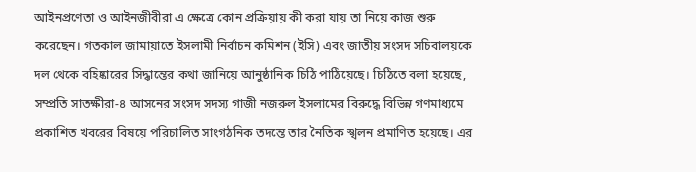আইনপ্রণেতা ও আইনজীবীরা এ ক্ষেত্রে কোন প্রক্রিয়ায় কী করা যায় তা নিয়ে কাজ শুরু করেছেন। গতকাল জামায়াতে ইসলামী নির্বাচন কমিশন (ইসি) এবং জাতীয় সংসদ সচিবালয়কে দল থেকে বহিষ্কারের সিদ্ধান্তের কথা জানিয়ে আনুষ্ঠানিক চিঠি পাঠিয়েছে। চিঠিতে বলা হয়েছে, সম্প্রতি সাতক্ষীরা-৪ আসনের সংসদ সদস্য গাজী নজরুল ইসলামের বিরুদ্ধে বিভিন্ন গণমাধ্যমে প্রকাশিত খবরের বিষয়ে পরিচালিত সাংগঠনিক তদন্তে তার নৈতিক স্খলন প্রমাণিত হয়েছে। এর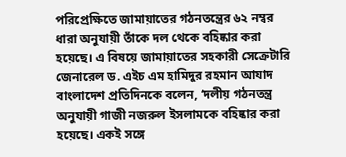পরিপ্রেক্ষিতে জামায়াতের গঠনতন্ত্রের ৬২ নম্বর ধারা অনুযায়ী তাঁকে দল থেকে বহিষ্কার করা হয়েছে। এ বিষয়ে জামায়াতের সহকারী সেক্রেটারি জেনারেল ড. এইচ এম হামিদুর রহমান আযাদ বাংলাদেশ প্রতিদিনকে বলেন, ‘দলীয় গঠনতন্ত্র অনুযায়ী গাজী নজরুল ইসলামকে বহিষ্কার করা হয়েছে। একই সঙ্গে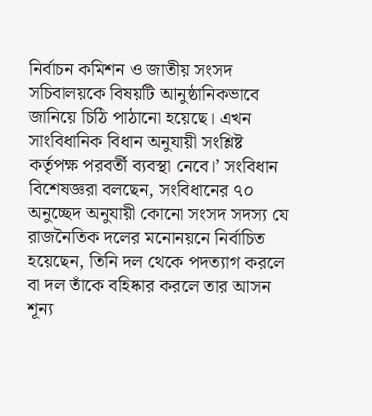নির্বাচন কমিশন ও জাতীয় সংসদ সচিবালয়কে বিষয়টি আনুষ্ঠানিকভাবে জানিয়ে চিঠি পাঠানো হয়েছে। এখন সাংবিধানিক বিধান অনুযায়ী সংশ্লিষ্ট কর্তৃপক্ষ পরবর্তী ব্যবস্থা নেবে।’ সংবিধান বিশেষজ্ঞরা বলছেন, সংবিধানের ৭০ অনুচ্ছেদ অনুযায়ী কোনো সংসদ সদস্য যে রাজনৈতিক দলের মনোনয়নে নির্বাচিত হয়েছেন, তিনি দল থেকে পদত্যাগ করলে বা দল তাঁকে বহিষ্কার করলে তার আসন শূন্য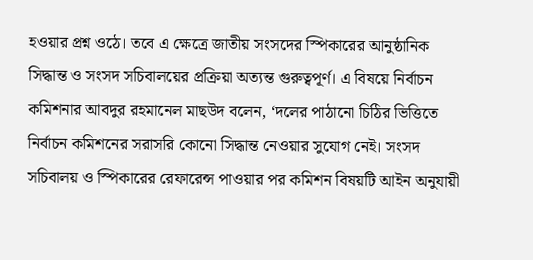হওয়ার প্রশ্ন ওঠে। তবে এ ক্ষেত্রে জাতীয় সংসদের স্পিকারের আনুষ্ঠানিক সিদ্ধান্ত ও সংসদ সচিবালয়ের প্রক্রিয়া অত্যন্ত গুরুত্বপূর্ণ। এ বিষয়ে নির্বাচন কমিশনার আবদুর রহমানেল মাছউদ বলেন, ‘দলের পাঠানো চিঠির ভিত্তিতে নির্বাচন কমিশনের সরাসরি কোনো সিদ্ধান্ত নেওয়ার সুযোগ নেই। সংসদ সচিবালয় ও স্পিকারের রেফারেন্স পাওয়ার পর কমিশন বিষয়টি আইন অনুযায়ী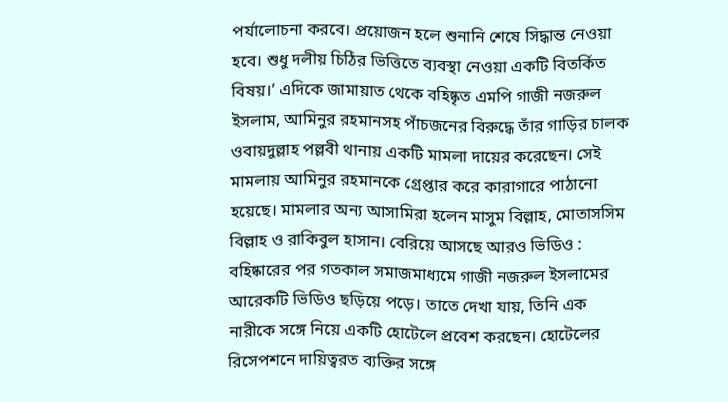পর্যালোচনা করবে। প্রয়োজন হলে শুনানি শেষে সিদ্ধান্ত নেওয়া হবে। শুধু দলীয় চিঠির ভিত্তিতে ব্যবস্থা নেওয়া একটি বিতর্কিত বিষয়।’ এদিকে জামায়াত থেকে বহিষ্কৃত এমপি গাজী নজরুল ইসলাম, আমিনুর রহমানসহ পাঁচজনের বিরুদ্ধে তাঁর গাড়ির চালক ওবায়দুল্লাহ পল্লবী থানায় একটি মামলা দায়ের করেছেন। সেই মামলায় আমিনুর রহমানকে গ্রেপ্তার করে কারাগারে পাঠানো হয়েছে। মামলার অন্য আসামিরা হলেন মাসুম বিল্লাহ, মোতাসসিম বিল্লাহ ও রাকিবুল হাসান। বেরিয়ে আসছে আরও ভিডিও : বহিষ্কারের পর গতকাল সমাজমাধ্যমে গাজী নজরুল ইসলামের আরেকটি ভিডিও ছড়িয়ে পড়ে। তাতে দেখা যায়, তিনি এক নারীকে সঙ্গে নিয়ে একটি হোটেলে প্রবেশ করছেন। হোটেলের রিসেপশনে দায়িত্বরত ব্যক্তির সঙ্গে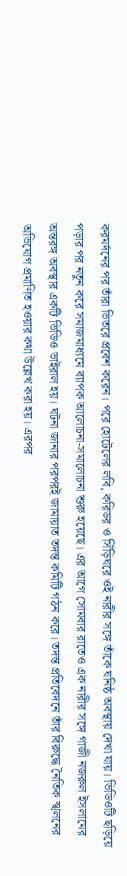করমর্দনের পর তাঁরা ভিতরে প্রবেশ করেন। পরে হোটেলের লবি, করিডর ও সিঁড়িঘরে ওই নারীর সঙ্গে তাঁকে ঘনিষ্ঠ অবস্থায় দেখা যায়। ভিডিওটি ছড়িয়ে পড়ার পর নতুন করে সমাজমাধ্যমে ব্যাপক আলোচনা-সমালোচনা শুরু হয়েছে। এর আগে সোমবার রাতেও এক নারীর সঙ্গে গাজী নজরুল ইসলামের অন্তরঙ্গ অবস্থার একটি ভিডিও ভাইরাল হয়। ঘটনা জানার পরপরই জামায়াত তদন্ত কমিটি গঠন করে। তদন্ত প্রতিবেদনে তাঁর বিরুদ্ধে নৈতিক স্খলনের অভিযোগ প্রমাণিত হওয়ার কথা উল্লেখ করা হয়। এরপর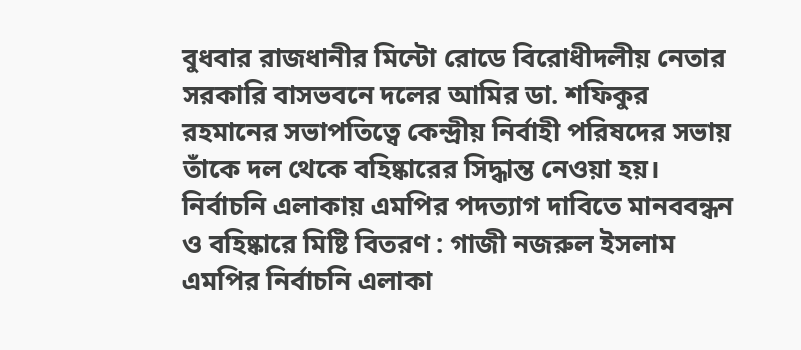বুধবার রাজধানীর মিন্টো রোডে বিরোধীদলীয় নেতার সরকারি বাসভবনে দলের আমির ডা. শফিকুর রহমানের সভাপতিত্বে কেন্দ্রীয় নির্বাহী পরিষদের সভায় তাঁকে দল থেকে বহিষ্কারের সিদ্ধান্ত নেওয়া হয়। নির্বাচনি এলাকায় এমপির পদত্যাগ দাবিতে মানববন্ধন ও বহিষ্কারে মিষ্টি বিতরণ : গাজী নজরুল ইসলাম এমপির নির্বাচনি এলাকা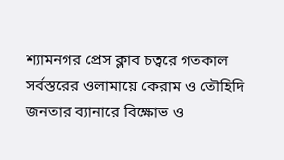শ্যামনগর প্রেস ক্লাব চত্বরে গতকাল সর্বস্তরের ওলামায়ে কেরাম ও তৌহিদি জনতার ব্যানারে বিক্ষোভ ও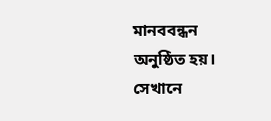মানববন্ধন অনুষ্ঠিত হয়। সেখানে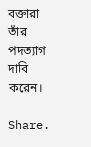বক্তারা তাঁর পদত্যাগ দাবি করেন।

Share.